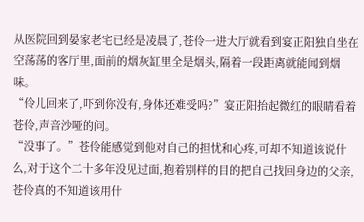从医院回到晏家老宅已经是凌晨了,苍伶一进大厅就看到宴正阳独自坐在空荡荡的客厅里,面前的烟灰缸里全是烟头,隔着一段距离就能闻到烟味。
“伶儿回来了,吓到你没有,身体还难受吗?”宴正阳抬起微红的眼睛看着苍伶,声音沙哑的问。
“没事了。”苍伶能感觉到他对自己的担忧和心疼,可却不知道该说什么,对于这个二十多年没见过面,抱着别样的目的把自己找回身边的父亲,苍伶真的不知道该用什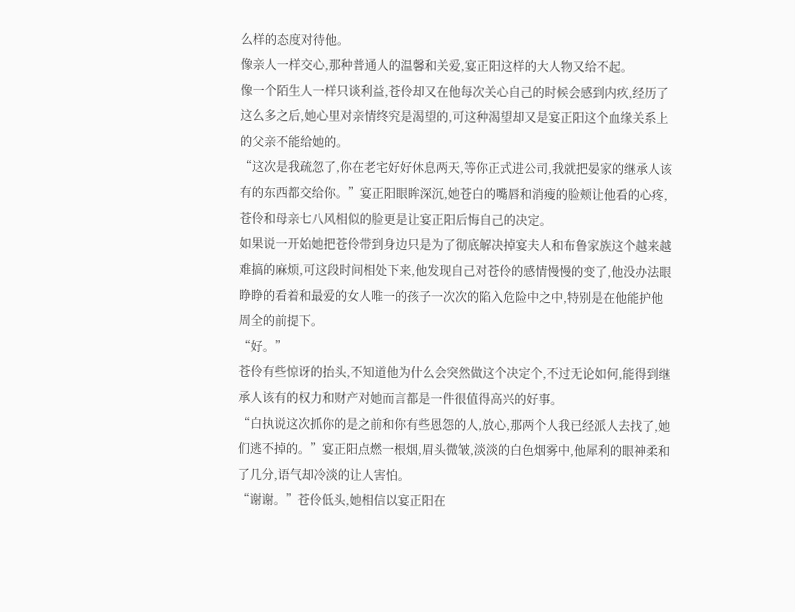么样的态度对待他。
像亲人一样交心,那种普通人的温馨和关爱,宴正阳这样的大人物又给不起。
像一个陌生人一样只谈利益,苍伶却又在他每次关心自己的时候会感到内疚,经历了这么多之后,她心里对亲情终究是渴望的,可这种渴望却又是宴正阳这个血缘关系上的父亲不能给她的。
“这次是我疏忽了,你在老宅好好休息两天,等你正式进公司,我就把晏家的继承人该有的东西都交给你。”宴正阳眼眸深沉,她苍白的嘴唇和消瘦的脸颊让他看的心疼,苍伶和母亲七八风相似的脸更是让宴正阳后悔自己的决定。
如果说一开始她把苍伶带到身边只是为了彻底解决掉宴夫人和布鲁家族这个越来越难搞的麻烦,可这段时间相处下来,他发现自己对苍伶的感情慢慢的变了,他没办法眼睁睁的看着和最爱的女人唯一的孩子一次次的陷入危险中之中,特别是在他能护他周全的前提下。
“好。”
苍伶有些惊讶的抬头,不知道他为什么会突然做这个决定个,不过无论如何,能得到继承人该有的权力和财产对她而言都是一件很值得高兴的好事。
“白执说这次抓你的是之前和你有些恩怨的人,放心,那两个人我已经派人去找了,她们逃不掉的。”宴正阳点燃一根烟,眉头微皱,淡淡的白色烟雾中,他犀利的眼神柔和了几分,语气却冷淡的让人害怕。
“谢谢。”苍伶低头,她相信以宴正阳在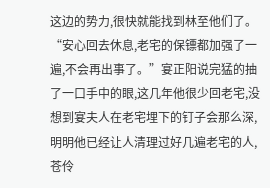这边的势力,很快就能找到林至他们了。
“安心回去休息,老宅的保镖都加强了一遍,不会再出事了。”宴正阳说完猛的抽了一口手中的眼,这几年他很少回老宅,没想到宴夫人在老宅埋下的钉子会那么深,明明他已经让人清理过好几遍老宅的人,苍伶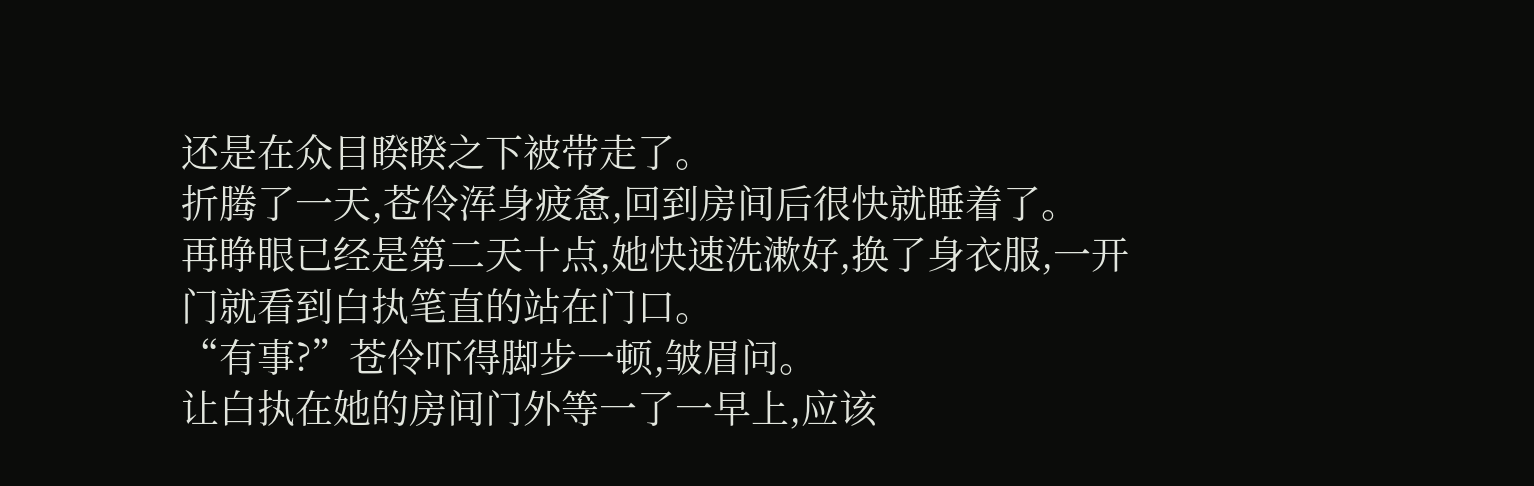还是在众目睽睽之下被带走了。
折腾了一天,苍伶浑身疲惫,回到房间后很快就睡着了。
再睁眼已经是第二天十点,她快速洗漱好,换了身衣服,一开门就看到白执笔直的站在门口。
“有事?”苍伶吓得脚步一顿,皱眉问。
让白执在她的房间门外等一了一早上,应该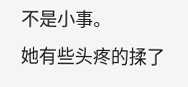不是小事。
她有些头疼的揉了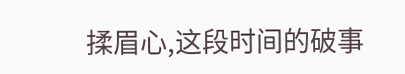揉眉心,这段时间的破事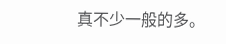真不少一般的多。